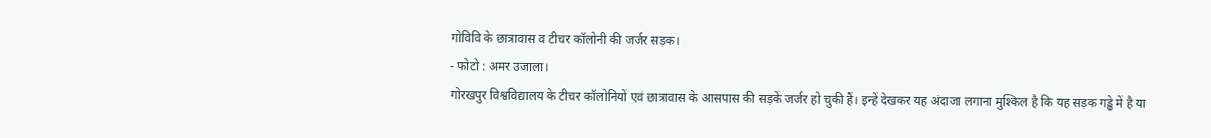गोविवि के छात्रावास व टीचर कॉलोनी की जर्जर सड़क।
- फोटो : अमर उजाला।
गोरखपुर विश्वविद्यालय के टीचर कॉलोनियों एवं छात्रावास के आसपास की सड़कें जर्जर हो चुकी हैं। इन्हें देखकर यह अंदाजा लगाना मुश्किल है कि यह सड़क गड्ढे में है या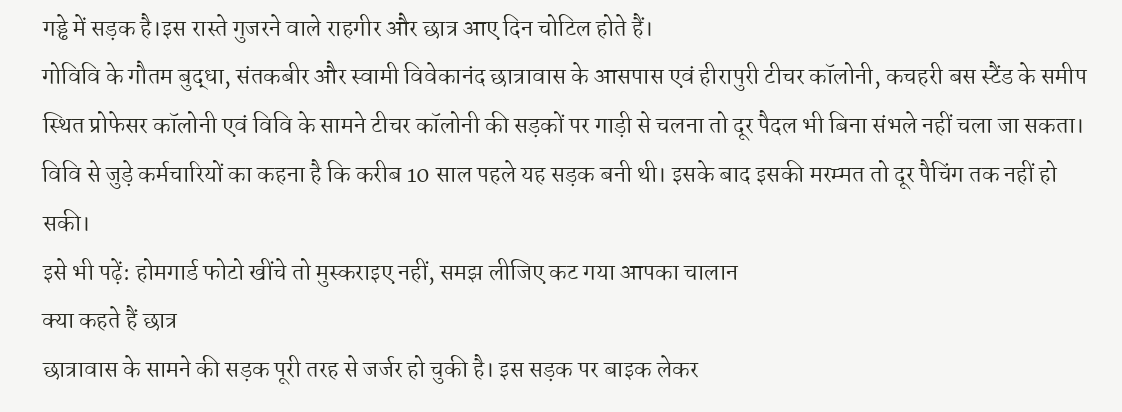गड्ढे में सड़क है।इस रास्ते गुजरने वाले राहगीर और छात्र आए दिन चोटिल होते हैं।
गोविवि के गौतम बुद्धा, संतकबीर और स्वामी विवेकानंद छात्रावास के आसपास एवं हीरापुरी टीचर कॉलोनी, कचहरी बस स्टैंड के समीप स्थित प्रोफेसर कॉलोनी एवं विवि के सामने टीचर कॉलोनी की सड़कों पर गाड़ी से चलना तो दूर पैदल भी बिना संभले नहीं चला जा सकता। विवि से जुड़े कर्मचारियों का कहना है कि करीब 10 साल पहले यह सड़क बनी थी। इसके बाद इसकी मरम्मत तो दूर पैचिंग तक नहीं हो सकी।
इसे भी पढ़ें: होमगार्ड फोटो खींचे तो मुस्कराइए नहीं, समझ लीजिए कट गया आपका चालान
क्या कहते हैं छात्र
छात्रावास के सामने की सड़क पूरी तरह से जर्जर हो चुकी है। इस सड़क पर बाइक लेकर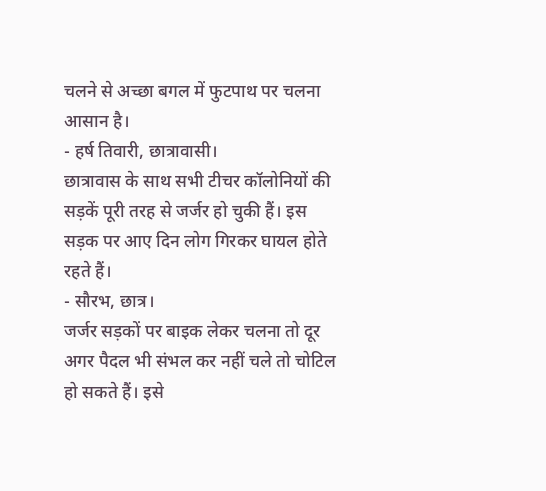चलने से अच्छा बगल में फुटपाथ पर चलना आसान है।
- हर्ष तिवारी, छात्रावासी।
छात्रावास के साथ सभी टीचर कॉलोनियों की सड़कें पूरी तरह से जर्जर हो चुकी हैं। इस सड़क पर आए दिन लोग गिरकर घायल होते रहते हैं।
- सौरभ, छात्र।
जर्जर सड़कों पर बाइक लेकर चलना तो दूर अगर पैदल भी संभल कर नहीं चले तो चोटिल हो सकते हैं। इसे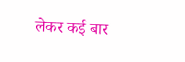लेकर कई बार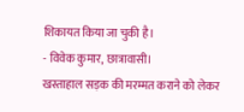शिकायत किया जा चुकी है।
- विवेक कुमार, छात्रावासी।
खस्ताहाल सड़क की मरम्मत कराने को लेकर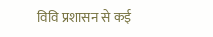विवि प्रशासन से कई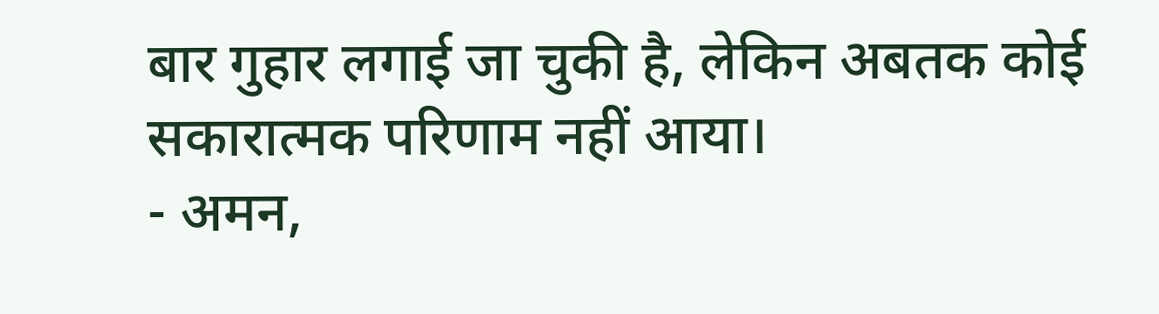बार गुहार लगाई जा चुकी है, लेकिन अबतक कोई सकारात्मक परिणाम नहीं आया।
- अमन,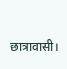छात्रावासी।